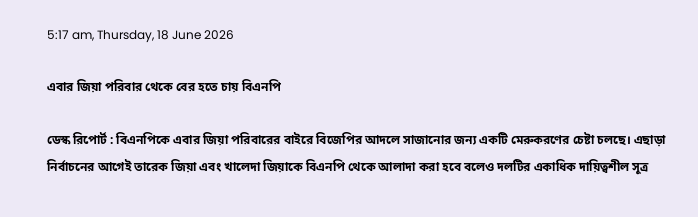5:17 am, Thursday, 18 June 2026

এবার জিয়া পরিবার থেকে বের হতে চায় বিএনপি

ডেস্ক রিপোর্ট : বিএনপিকে এবার জিয়া পরিবারের বাইরে বিজেপির আদলে সাজানোর জন্য একটি মেরুকরণের চেষ্টা চলছে। এছাড়া নির্বাচনের আগেই তারেক জিয়া এবং খালেদা জিয়াকে বিএনপি থেকে আলাদা করা হবে বলেও দলটির একাধিক দায়িত্বশীল সূত্র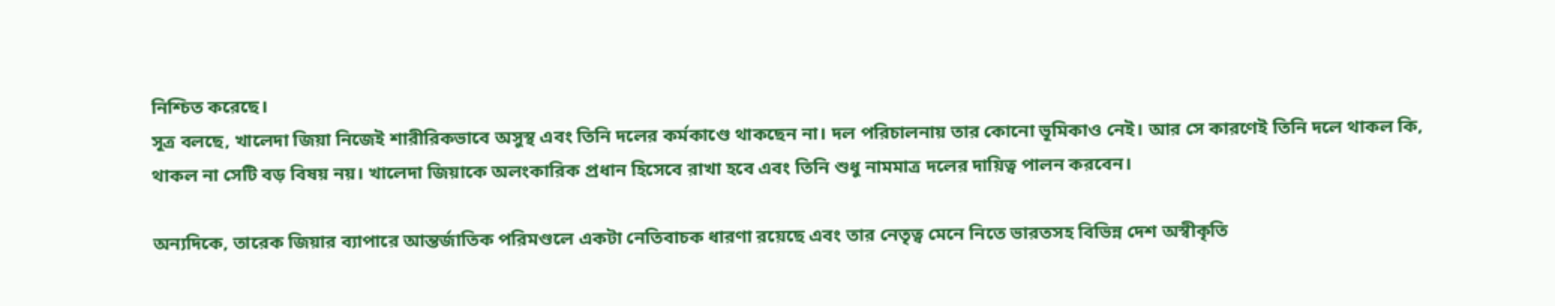নিশ্চিত করেছে।
সূত্র বলছে, খালেদা জিয়া নিজেই শারীরিকভাবে অসুস্থ এবং তিনি দলের কর্মকাণ্ডে থাকছেন না। দল পরিচালনায় তার কোনো ভূমিকাও নেই। আর সে কারণেই তিনি দলে থাকল কি, থাকল না সেটি বড় বিষয় নয়। খালেদা জিয়াকে অলংকারিক প্রধান হিসেবে রাখা হবে এবং তিনি শুধু নামমাত্র দলের দায়িত্ব পালন করবেন।

অন্যদিকে, তারেক জিয়ার ব্যাপারে আন্তর্জাতিক পরিমণ্ডলে একটা নেতিবাচক ধারণা রয়েছে এবং তার নেতৃত্ব মেনে নিতে ভারতসহ বিভিন্ন দেশ অস্বীকৃতি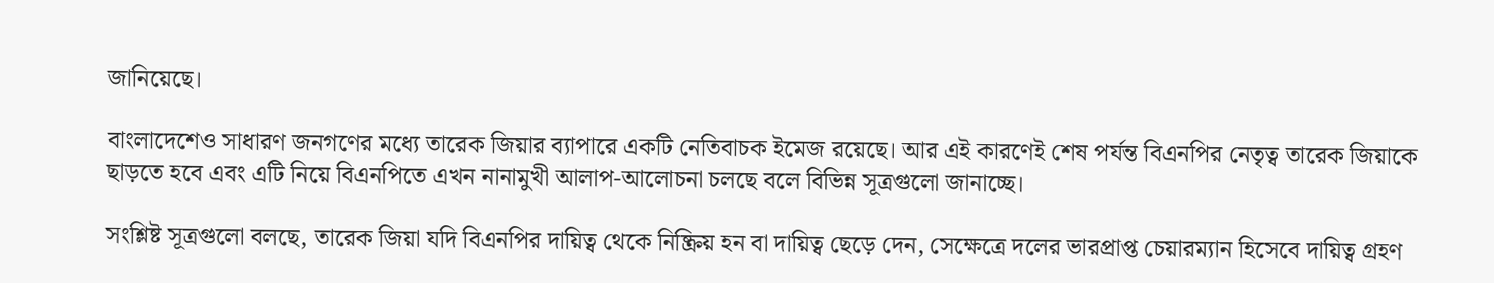জানিয়েছে।

বাংলাদেশেও সাধারণ জনগণের মধ্যে তারেক জিয়ার ব্যাপারে একটি নেতিবাচক ইমেজ রয়েছে। আর এই কারণেই শেষ পর্যন্ত বিএনপির নেতৃত্ব তারেক জিয়াকে ছাড়তে হবে এবং এটি নিয়ে বিএনপিতে এখন নানামুখী আলাপ-আলোচনা চলছে বলে বিভিন্ন সূত্রগুলো জানাচ্ছে।

সংশ্লিষ্ট সূত্রগুলো বলছে, তারেক জিয়া যদি বিএনপির দায়িত্ব থেকে নিষ্ক্রিয় হন বা দায়িত্ব ছেড়ে দেন, সেক্ষেত্রে দলের ভারপ্রাপ্ত চেয়ারম্যান হিসেবে দায়িত্ব গ্রহণ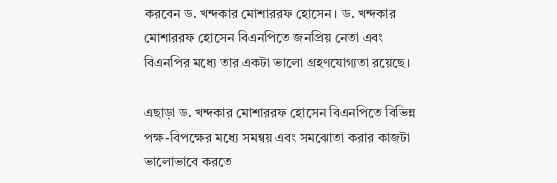করবেন ড. খন্দকার মোশাররফ হোসেন। ড. খন্দকার মোশাররফ হোসেন বিএনপিতে জনপ্রিয় নেতা এবং বিএনপির মধ্যে তার একটা ভালো গ্রহণযোগ্যতা রয়েছে।

এছাড়া ড. খন্দকার মোশাররফ হোসেন বিএনপিতে বিভিন্ন পক্ষ-বিপক্ষের মধ্যে সমন্বয় এবং সমঝোতা করার কাজটা ভালোভাবে করতে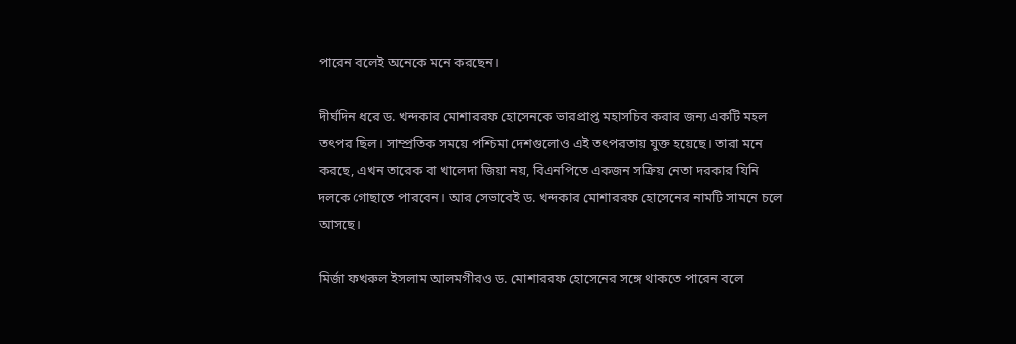পারেন বলেই অনেকে মনে করছেন।

দীর্ঘদিন ধরে ড. খন্দকার মোশাররফ হোসেনকে ভারপ্রাপ্ত মহাসচিব করার জন্য একটি মহল তৎপর ছিল। সাম্প্রতিক সময়ে পশ্চিমা দেশগুলোও এই তৎপরতায় যুক্ত হয়েছে। তারা মনে করছে, এখন তারেক বা খালেদা জিয়া নয়, বিএনপিতে একজন সক্রিয় নেতা দরকার যিনি দলকে গোছাতে পারবেন। আর সেভাবেই ড. খন্দকার মোশাররফ হোসেনের নামটি সামনে চলে আসছে।

মির্জা ফখরুল ইসলাম আলমগীরও ড. মোশাররফ হোসেনের সঙ্গে থাকতে পারেন বলে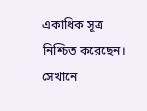একাধিক সূত্র নিশ্চিত করেছেন। সেখানে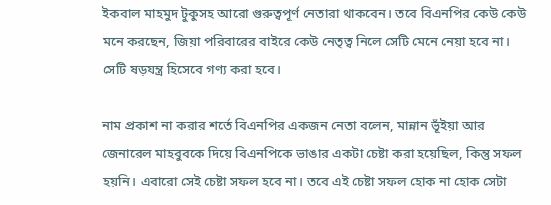ইকবাল মাহমুদ টুকুসহ আরো গুরুত্বপূর্ণ নেতারা থাকবেন। তবে বিএনপির কেউ কেউ মনে করছেন, জিয়া পরিবারের বাইরে কেউ নেতৃত্ব নিলে সেটি মেনে নেয়া হবে না। সেটি ষড়যন্ত্র হিসেবে গণ্য করা হবে।

নাম প্রকাশ না করার শর্তে বিএনপির একজন নেতা বলেন, মান্নান ভূঁইয়া আর জেনারেল মাহবুবকে দিয়ে বিএনপিকে ভাঙার একটা চেষ্টা করা হয়েছিল, কিন্তু সফল হয়নি। এবারো সেই চেষ্টা সফল হবে না। তবে এই চেষ্টা সফল হোক না হোক সেটা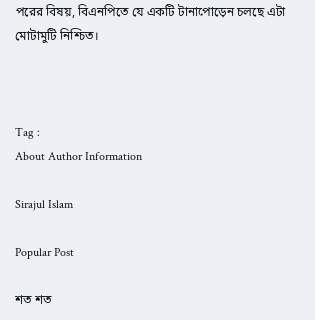পরের বিষয়, বিএনপিতে যে একটি টানাপোড়েন চলছে এটা মোটামুটি নিশ্চিত।



Tag :
About Author Information

Sirajul Islam

Popular Post

শত শত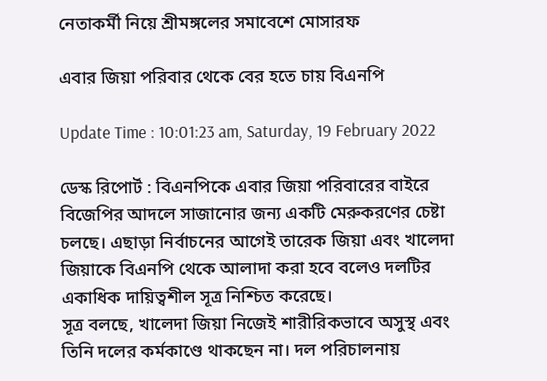নেতাকর্মী নিয়ে শ্রীমঙ্গলের সমাবেশে মোসারফ

এবার জিয়া পরিবার থেকে বের হতে চায় বিএনপি

Update Time : 10:01:23 am, Saturday, 19 February 2022

ডেস্ক রিপোর্ট : বিএনপিকে এবার জিয়া পরিবারের বাইরে বিজেপির আদলে সাজানোর জন্য একটি মেরুকরণের চেষ্টা চলছে। এছাড়া নির্বাচনের আগেই তারেক জিয়া এবং খালেদা জিয়াকে বিএনপি থেকে আলাদা করা হবে বলেও দলটির একাধিক দায়িত্বশীল সূত্র নিশ্চিত করেছে।
সূত্র বলছে, খালেদা জিয়া নিজেই শারীরিকভাবে অসুস্থ এবং তিনি দলের কর্মকাণ্ডে থাকছেন না। দল পরিচালনায়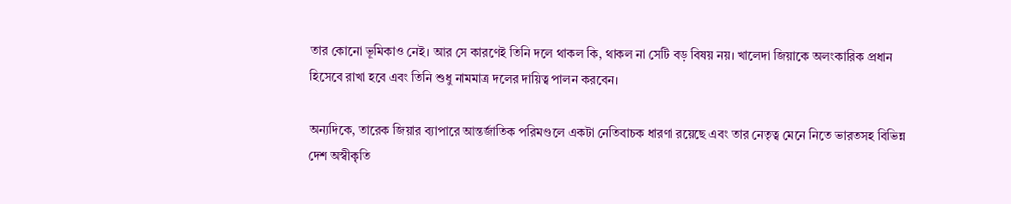তার কোনো ভূমিকাও নেই। আর সে কারণেই তিনি দলে থাকল কি, থাকল না সেটি বড় বিষয় নয়। খালেদা জিয়াকে অলংকারিক প্রধান হিসেবে রাখা হবে এবং তিনি শুধু নামমাত্র দলের দায়িত্ব পালন করবেন।

অন্যদিকে, তারেক জিয়ার ব্যাপারে আন্তর্জাতিক পরিমণ্ডলে একটা নেতিবাচক ধারণা রয়েছে এবং তার নেতৃত্ব মেনে নিতে ভারতসহ বিভিন্ন দেশ অস্বীকৃতি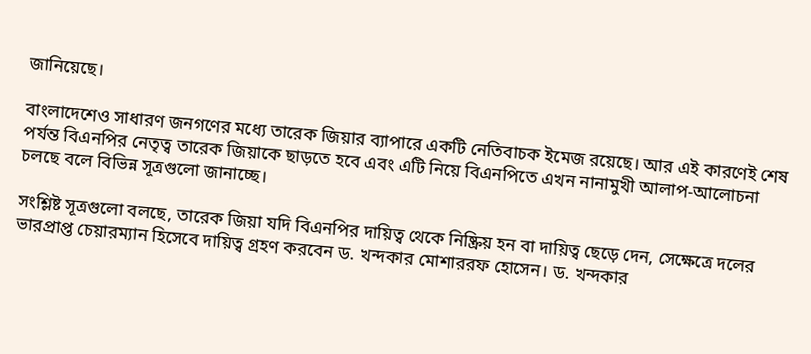জানিয়েছে।

বাংলাদেশেও সাধারণ জনগণের মধ্যে তারেক জিয়ার ব্যাপারে একটি নেতিবাচক ইমেজ রয়েছে। আর এই কারণেই শেষ পর্যন্ত বিএনপির নেতৃত্ব তারেক জিয়াকে ছাড়তে হবে এবং এটি নিয়ে বিএনপিতে এখন নানামুখী আলাপ-আলোচনা চলছে বলে বিভিন্ন সূত্রগুলো জানাচ্ছে।

সংশ্লিষ্ট সূত্রগুলো বলছে, তারেক জিয়া যদি বিএনপির দায়িত্ব থেকে নিষ্ক্রিয় হন বা দায়িত্ব ছেড়ে দেন, সেক্ষেত্রে দলের ভারপ্রাপ্ত চেয়ারম্যান হিসেবে দায়িত্ব গ্রহণ করবেন ড. খন্দকার মোশাররফ হোসেন। ড. খন্দকার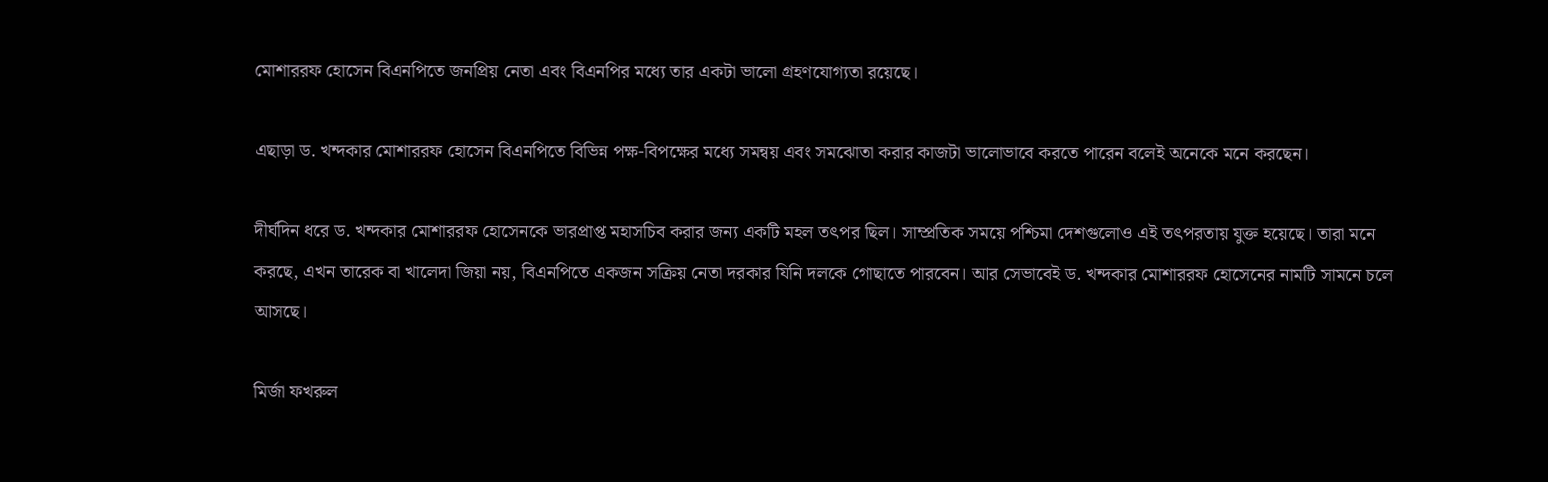মোশাররফ হোসেন বিএনপিতে জনপ্রিয় নেতা এবং বিএনপির মধ্যে তার একটা ভালো গ্রহণযোগ্যতা রয়েছে।

এছাড়া ড. খন্দকার মোশাররফ হোসেন বিএনপিতে বিভিন্ন পক্ষ-বিপক্ষের মধ্যে সমন্বয় এবং সমঝোতা করার কাজটা ভালোভাবে করতে পারেন বলেই অনেকে মনে করছেন।

দীর্ঘদিন ধরে ড. খন্দকার মোশাররফ হোসেনকে ভারপ্রাপ্ত মহাসচিব করার জন্য একটি মহল তৎপর ছিল। সাম্প্রতিক সময়ে পশ্চিমা দেশগুলোও এই তৎপরতায় যুক্ত হয়েছে। তারা মনে করছে, এখন তারেক বা খালেদা জিয়া নয়, বিএনপিতে একজন সক্রিয় নেতা দরকার যিনি দলকে গোছাতে পারবেন। আর সেভাবেই ড. খন্দকার মোশাররফ হোসেনের নামটি সামনে চলে আসছে।

মির্জা ফখরুল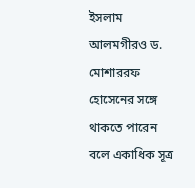ইসলাম আলমগীরও ড. মোশাররফ হোসেনের সঙ্গে থাকতে পারেন বলে একাধিক সূত্র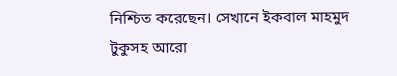নিশ্চিত করেছেন। সেখানে ইকবাল মাহমুদ টুকুসহ আরো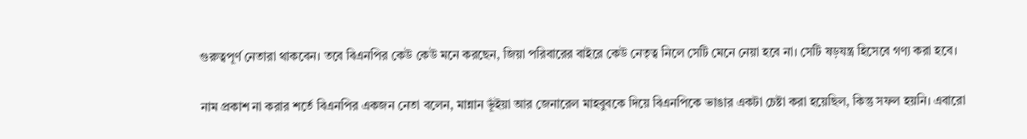গুরুত্বপূর্ণ নেতারা থাকবেন। তবে বিএনপির কেউ কেউ মনে করছেন, জিয়া পরিবারের বাইরে কেউ নেতৃত্ব নিলে সেটি মেনে নেয়া হবে না। সেটি ষড়যন্ত্র হিসেবে গণ্য করা হবে।

নাম প্রকাশ না করার শর্তে বিএনপির একজন নেতা বলেন, মান্নান ভূঁইয়া আর জেনারেল মাহবুবকে দিয়ে বিএনপিকে ভাঙার একটা চেষ্টা করা হয়েছিল, কিন্তু সফল হয়নি। এবারো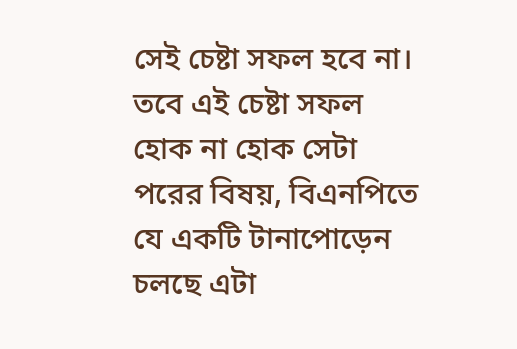সেই চেষ্টা সফল হবে না। তবে এই চেষ্টা সফল হোক না হোক সেটা পরের বিষয়, বিএনপিতে যে একটি টানাপোড়েন চলছে এটা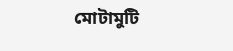মোটামুটি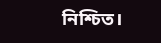নিশ্চিত।